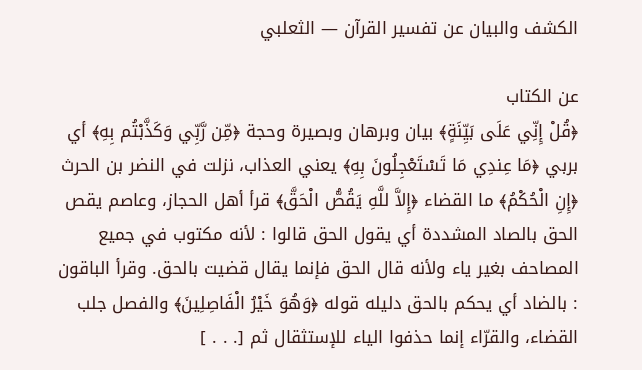الكشف والبيان عن تفسير القرآن — الثعلبي

عن الكتاب
﴿قُلْ إِنِّي عَلَى بَيِّنَةٍ﴾ بيان وبرهان وبصيرة وحجة ﴿مِّن رَّبِّي وَكَذَّبْتُم بِهِ﴾ أي بربي ﴿مَا عِندِي مَا تَسْتَعْجِلُونَ بِهِ﴾ يعني العذاب، نزلت في النضر بن الحرث ﴿إِنِ الْحُكْمُ﴾ ما القضاء ﴿إِلاَّ للَّهِ يَقُصُّ الْحَقَّ﴾ قرأ أهل الحجاز، وعاصم يقص الحق بالصاد المشددة أي يقول الحق قالوا : لأنه مكتوب في جميع المصاحف بغير ياء ولأنه قال الحق فإنما يقال قضيت بالحق. وقرأ الباقون : بالضاد أي يحكم بالحق دليله قوله ﴿وَهُوَ خَيْرُ الْفَاصِلِينَ﴾ والفصل جلب القضاء، والقرّاء إنما حذفوا الياء للإستثقال ثم [. . . ]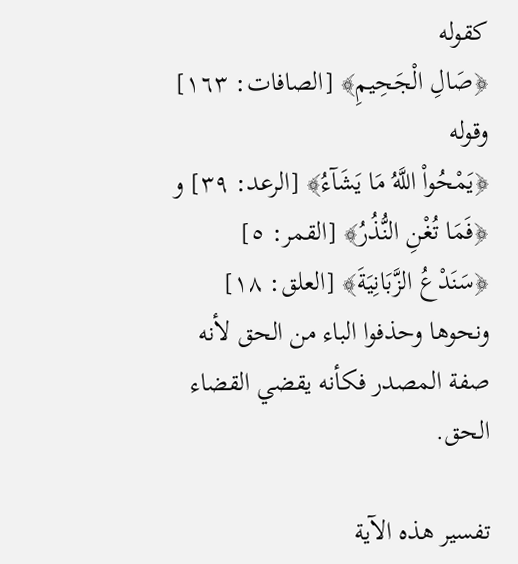كقوله
﴿صَالِ الْجَحِيمِ﴾ [الصافات: ١٦٣] وقوله
﴿يَمْحُواْ اللَّهُ مَا يَشَآءُ﴾ [الرعد: ٣٩] و
﴿فَمَا تُغْنِ النُّذُرُ﴾ [القمر: ٥]
﴿سَنَدْعُ الزَّبَانِيَةَ﴾ [العلق: ١٨] ونحوها وحذفوا الباء من الحق لأنه صفة المصدر فكأنه يقضي القضاء الحق.

تفسير هذه الآية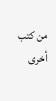من كتب أخرى